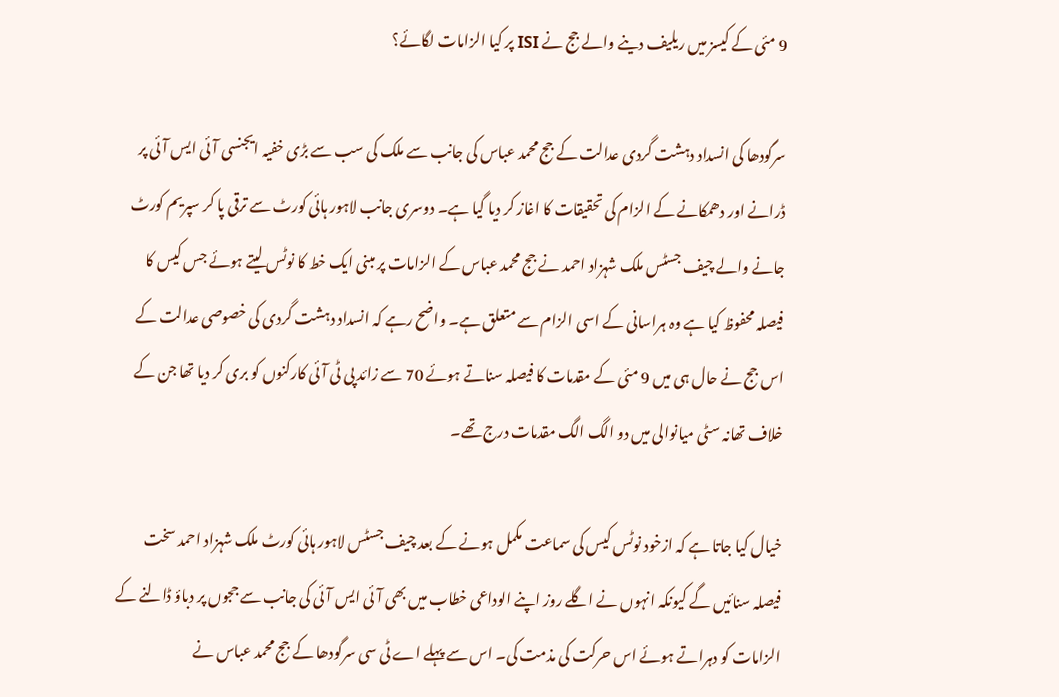9 مئی کے کیسز میں ریلیف دینے والے جج نے ISI پر کیا الزامات لگائے؟

سرگودھا کی انسداد دہشت گردی عدالت کے جج محمد عباس کی جانب سے ملک کی سب سے بڑی خفیہ ایجنسی آئی ایس آئی پر ڈرانے اور دھمکانے کے الزام کی تحقیقات کا اغاز کر دیا گیا ہے۔ دوسری جانب لاہور ہائی کورٹ سے ترقی پا کر سپریم کورٹ جانے والے چیف جسٹس ملک شہزاد احمد نے جج محمد عباس کے الزامات پر مبنی ایک خط کا نوٹس لیتے ہوئے جس کیس کا فیصلہ محفوظ کیا ہے وہ ہراسانی کے اسی الزام سے متعلق ہے۔ واضح رہے کہ انسداد دہشت گردی کی خصوصی عدالت کے اس جج نے حال ہی میں 9 مئی کے مقدمات کا فیصلہ سناتے ہوئے 70 سے زائد پی ٹی آئی کارکنوں کو بری کر دیا تھا جن کے خلاف تھانہ سٹی میانوالی میں دو الگ الگ مقدمات درج تھے۔

خیال کیا جاتا ہے کہ ازخود نوٹس کیس کی سماعت مکمل ہونے کے بعد چیف جسٹس لاہور ہائی کورٹ ملک شہزاد احمد سخت فیصلہ سنائیں گے کیونکہ انہوں نے اگلے روز اپنے الوداعی خطاب میں بھی آئی ایس آئی کی جانب سے ججوں پر دباؤ ڈالنے کے الزامات کو دہراتے ہوئے اس حرکت کی مذمت کی۔ اس سے پہلے اے ٹی سی سرگودھا کے جج محمد عباس نے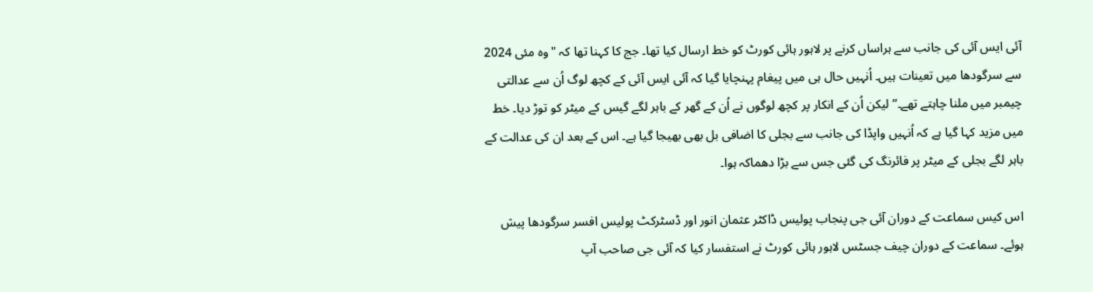آئی ایس آئی کی جانب سے ہراساں کرنے پر لاہور ہائی کورٹ کو خط ارسال کیا تھا۔ جج کا کہنا تھا کہ "وہ مئی 2024 سے سرگودھا میں تعینات ہیں۔ اُنہیں حال ہی میں پیغام پہنچایا گیا کہ آئی ایس آئی کے کچھ لوگ اُن سے عدالتی چیمبر میں ملنا چاہتے تھے۔” لیکن اُن کے انکار پر کچھ لوگوں نے اُن کے گھر کے باہر لگے گیس کے میٹر کو توڑ دیا۔ خط میں مزید کہا گیا ہے کہ اُنہیں واپڈا کی جانب سے بجلی کا اضافی بل بھی بھیجا گیا ہے۔ اس کے بعد ان کی عدالت کے باہر لگے بجلی کے میٹر پر فائرنگ کی گئی جس سے بڑا دھماکہ ہوا۔

اس کیس سماعت کے دوران آئی جی پنجاب پولیس ڈاکٹر عثمان انور اور ڈسٹرکٹ پولیس افسر سرگودھا پیش ہوئے۔ سماعت کے دوران چیف جسٹس لاہور ہائی کورٹ نے استفسار کیا کہ آئی جی صاحب آپ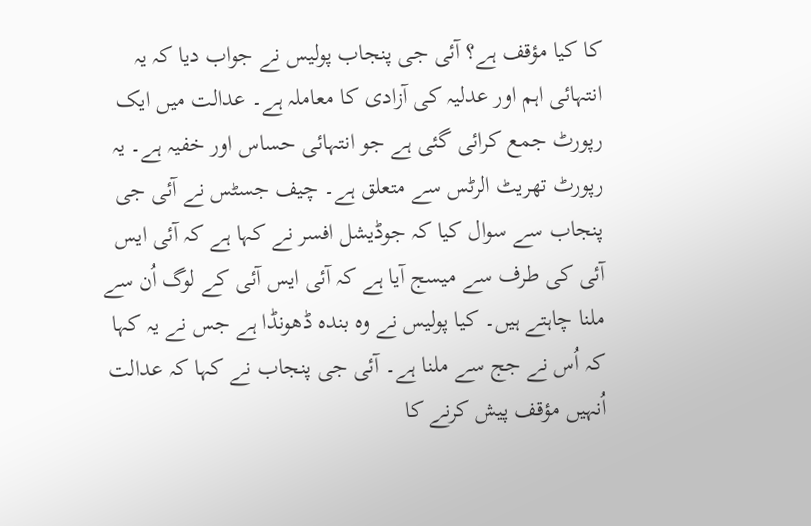کا کیا مؤقف ہے؟ آئی جی پنجاب پولیس نے جواب دیا کہ یہ انتہائی اہم اور عدلیہ کی آزادی کا معاملہ ہے۔ عدالت میں ایک رپورٹ جمع کرائی گئی ہے جو انتہائی حساس اور خفیہ ہے۔ یہ رپورٹ تھریٹ الرٹس سے متعلق ہے۔ چیف جسٹس نے آئی جی پنجاب سے سوال کیا کہ جوڈیشل افسر نے کہا ہے کہ آئی ایس آئی کی طرف سے میسج آیا ہے کہ آئی ایس آئی کے لوگ اُن سے ملنا چاہتے ہیں۔ کیا پولیس نے وہ بندہ ڈھونڈا ہے جس نے یہ کہا کہ اُس نے جج سے ملنا ہے۔ آئی جی پنجاب نے کہا کہ عدالت اُنہیں مؤقف پیش کرنے کا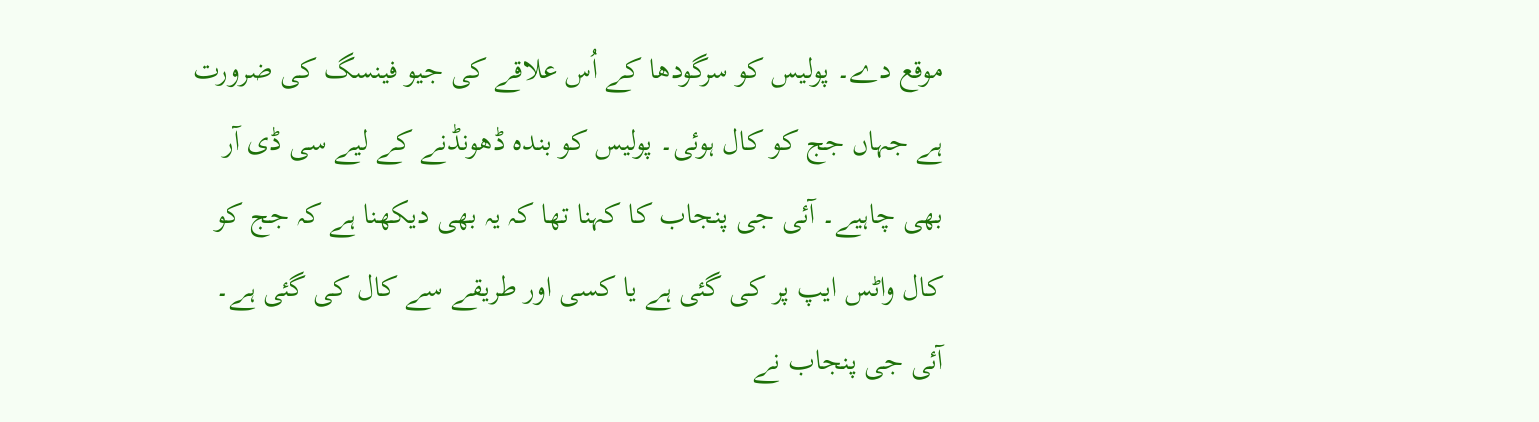موقع دے۔ پولیس کو سرگودھا کے اُس علاقے کی جیو فینسگ کی ضرورت ہے جہاں جج کو کال ہوئی۔ پولیس کو بندہ ڈھونڈنے کے لیے سی ڈی آر بھی چاہیے۔ آئی جی پنجاب کا کہنا تھا کہ یہ بھی دیکھنا ہے کہ جج کو کال واٹس ایپ پر کی گئی ہے یا کسی اور طریقے سے کال کی گئی ہے۔ آئی جی پنجاب نے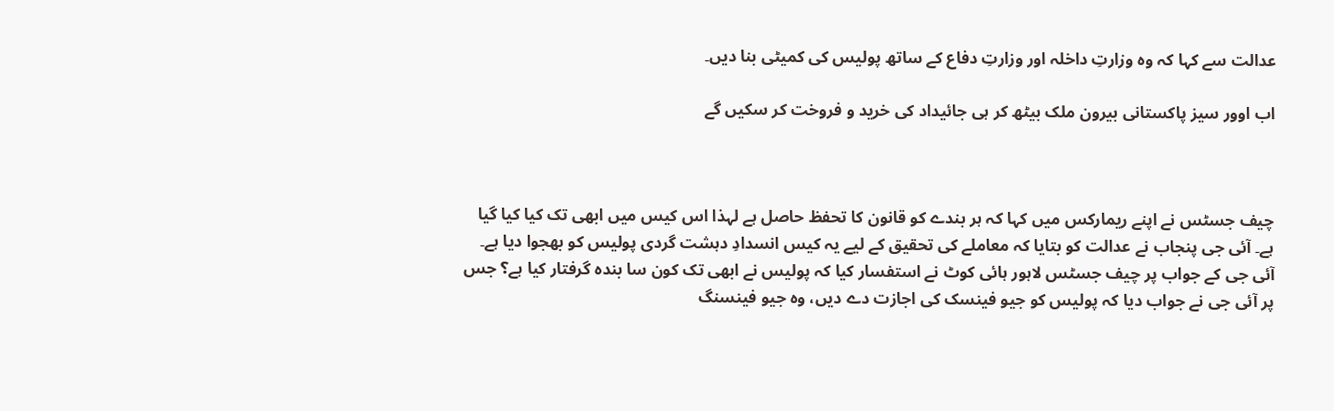عدالت سے کہا کہ وہ وزارتِ داخلہ اور وزارتِ دفاع کے ساتھ پولیس کی کمیٹی بنا دیں۔

اب اوور سیز پاکستانی بیرون ملک بیٹھ کر ہی جائیداد کی خرید و فروخت کر سکیں گے



چیف جسٹس نے اپنے ریمارکس میں کہا کہ ہر بندے کو قانون کا تحفظ حاصل ہے لہذا اس کیس میں ابھی تک کیا کیا گیا ہے۔ آئی جی پنجاب نے عدالت کو بتایا کہ معاملے کی تحقیق کے لیے یہ کیس انسدادِ دہشت گردی پولیس کو بھجوا دیا ہے۔ آئی جی کے جواب پر چیف جسٹس لاہور ہائی کوٹ نے استفسار کیا کہ پولیس نے ابھی تک کون سا بندہ گرفتار کیا ہے؟ جس پر آئی جی نے جواب دیا کہ پولیس کو جیو فینسک کی اجازت دے دیں، وہ جیو فینسنگ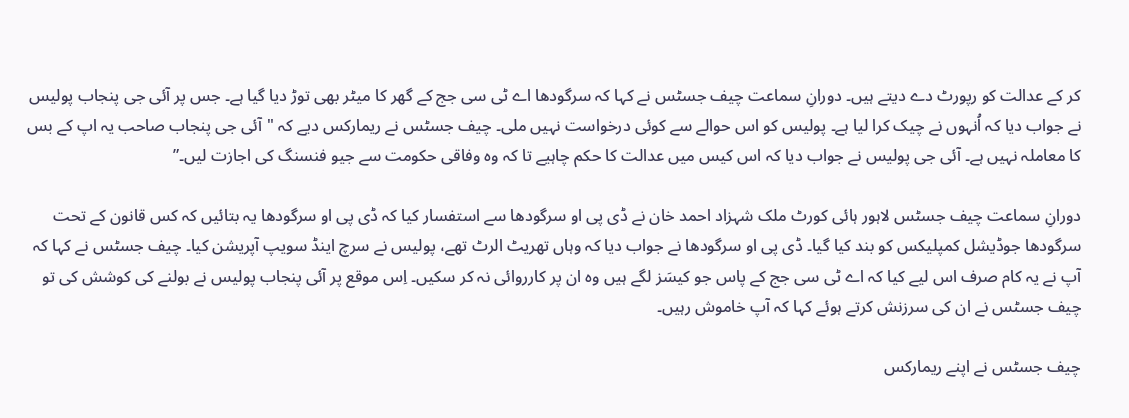کر کے عدالت کو رپورٹ دے دیتے ہیں۔ دورانِ سماعت چیف جسٹس نے کہا کہ سرگودھا اے ٹی سی جج کے گھر کا میٹر بھی توڑ دیا گیا ہے۔ جس پر آئی جی پنجاب پولیس نے جواب دیا کہ اُنہوں نے چیک کرا لیا ہے۔ پولیس کو اس حوالے سے کوئی درخواست نہیں ملی۔ چیف جسٹس نے ریمارکس دیے کہ "آئی جی پنجاب صاحب یہ اپ کے بس کا معاملہ نہیں ہے۔ آئی جی پولیس نے جواب دیا کہ اس کیس میں عدالت کا حکم چاہیے تا کہ وہ وفاقی حکومت سے جیو فنسنگ کی اجازت لیں۔”

دورانِ سماعت چیف جسٹس لاہور ہائی کورٹ ملک شہزاد احمد خان نے ڈی پی او سرگودھا سے استفسار کیا کہ ڈی پی او سرگودھا یہ بتائیں کہ کس قانون کے تحت سرگودھا جوڈیشل کمپلیکس کو بند کیا گیا۔ ڈی پی او سرگودھا نے جواب دیا کہ وہاں تھریٹ الرٹ تھے، پولیس نے سرچ اینڈ سویپ آپریشن کیا۔ چیف جسٹس نے کہا کہ آپ نے یہ کام صرف اس لیے کیا کہ اے ٹی سی جج کے پاس جو کیسَز لگے ہیں وہ ان پر کارروائی نہ کر سکیں۔ اِس موقع پر آئی پنجاب پولیس نے بولنے کی کوشش کی تو چیف جسٹس نے ان کی سرزنش کرتے ہوئے کہا کہ آپ خاموش رہیں۔

چیف جسٹس نے اپنے ریمارکس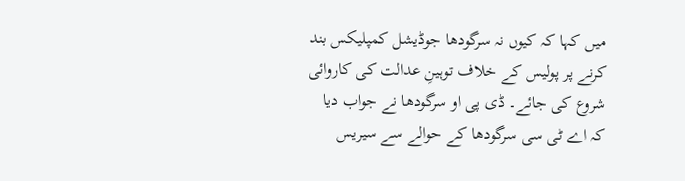میں کہا کہ کیوں نہ سرگودھا جوڈیشل کمپلیکس بند کرنے پر پولیس کے خلاف توہینِ عدالت کی کاروائی شروع کی جائے۔ ڈی پی او سرگودھا نے جواب دیا کہ اے ٹی سی سرگودھا کے حوالے سے سیریس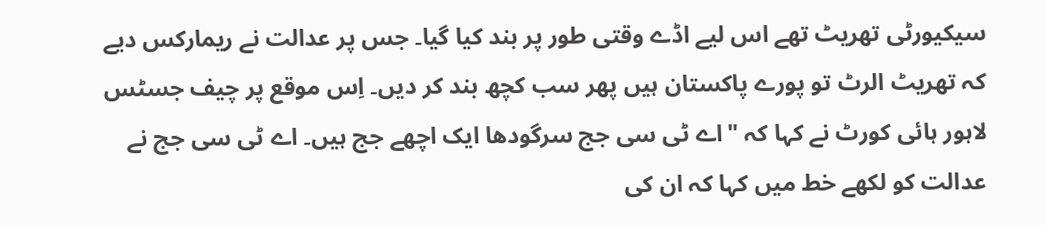سیکیورٹی تھریٹ تھے اس لیے اڈے وقتی طور پر بند کیا گیا۔ جس پر عدالت نے ریمارکس دیے کہ تھریٹ الرٹ تو پورے پاکستان ہیں پھر سب کچھ بند کر دیں۔ اِس موقع پر چیف جسٹس لاہور ہائی کورٹ نے کہا کہ "اے ٹی سی جج سرگودھا ایک اچھے جج ہیں۔ اے ٹی سی جج نے عدالت کو لکھے خط میں کہا کہ ان کی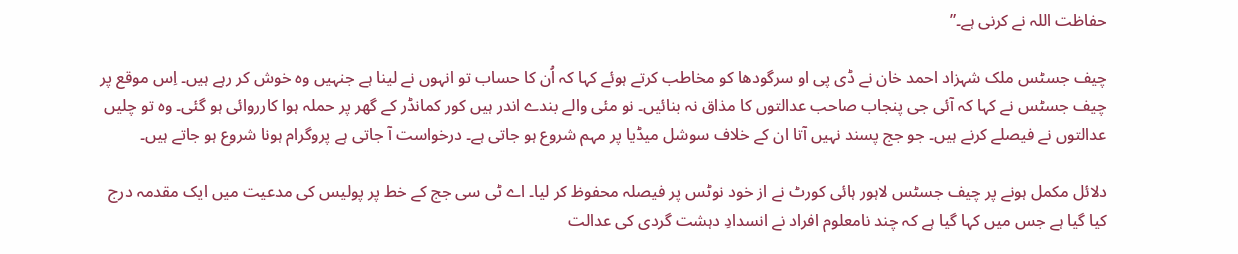حفاظت اللہ نے کرنی ہے۔”

چیف جسٹس ملک شہزاد احمد خان نے ڈی پی او سرگودھا کو مخاطب کرتے ہوئے کہا کہ اُن کا حساب تو انہوں نے لینا ہے جنہیں وہ خوش کر رہے ہیں۔ اِس موقع پر چیف جسٹس نے کہا کہ آئی جی پنجاب صاحب عدالتوں کا مذاق نہ بنائیں۔ نو مئی والے بندے اندر ہیں کور کمانڈر کے گھر پر حملہ ہوا کارروائی ہو گئی۔ وہ تو چلیں عدالتوں نے فیصلے کرنے ہیں۔ جو جج پسند نہیں آتا ان کے خلاف سوشل میڈیا پر مہم شروع ہو جاتی ہے۔ درخواست آ جاتی ہے پروگرام ہونا شروع ہو جاتے ہیں۔

دلائل مکمل ہونے پر چیف جسٹس لاہور ہائی کورٹ نے از خود نوٹس پر فیصلہ محفوظ کر لیا۔ اے ٹی سی جج کے خط پر پولیس کی مدعیت میں ایک مقدمہ درج کیا گیا ہے جس میں کہا گیا ہے کہ چند نامعلوم افراد نے انسدادِ دہشت گردی کی عدالت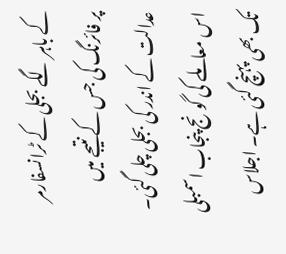کے باہر لگے بجلی کے ٹرانسفارمر پر فائرنگ کی جس کے نتیجے میں عدالت کے اندر کی بجلی چلی گئی۔ اس معاملے کی گونج پنجاب اسمبلی تک بھی پہنچ گئی ہے۔ اجلاس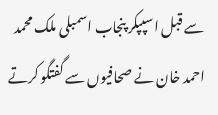سے قبل اسپپکر پنجاب اسمبلی ملک محمد احمد خان نے صحافیوں سے گفتگو کرتے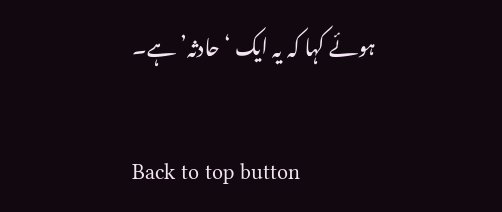ہوئے کہا کہ یہ ایک ‘حادثہ’ ہے۔

Back to top button